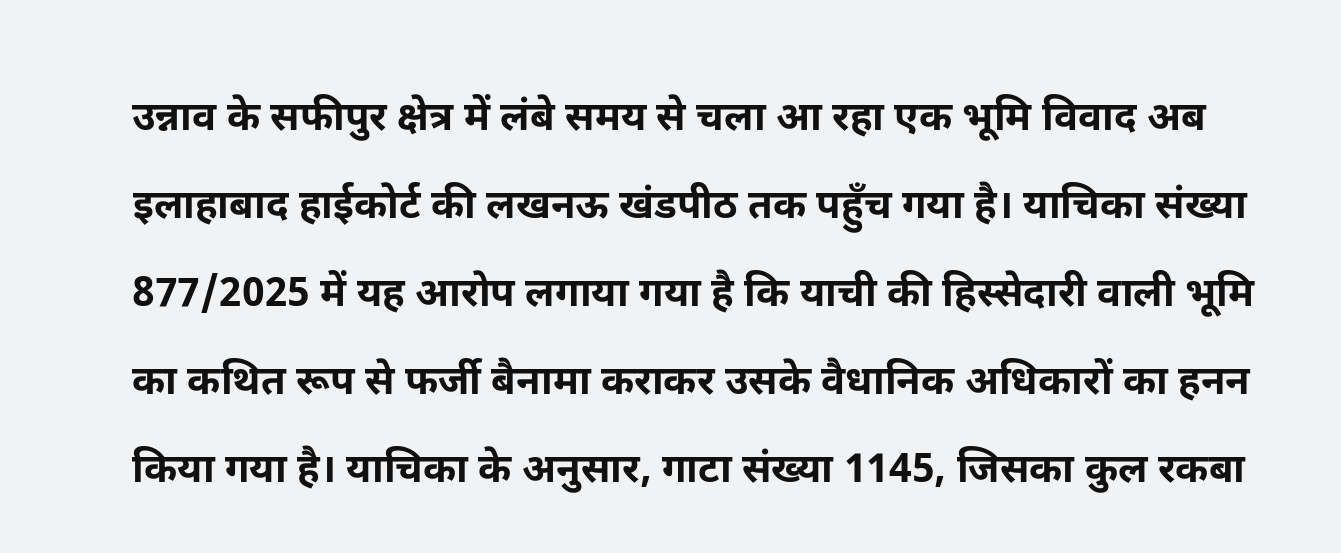उन्नाव के सफीपुर क्षेत्र में लंबे समय से चला आ रहा एक भूमि विवाद अब इलाहाबाद हाईकोर्ट की लखनऊ खंडपीठ तक पहुँच गया है। याचिका संख्या 877/2025 में यह आरोप लगाया गया है कि याची की हिस्सेदारी वाली भूमि का कथित रूप से फर्जी बैनामा कराकर उसके वैधानिक अधिकारों का हनन किया गया है। याचिका के अनुसार, गाटा संख्या 1145, जिसका कुल रकबा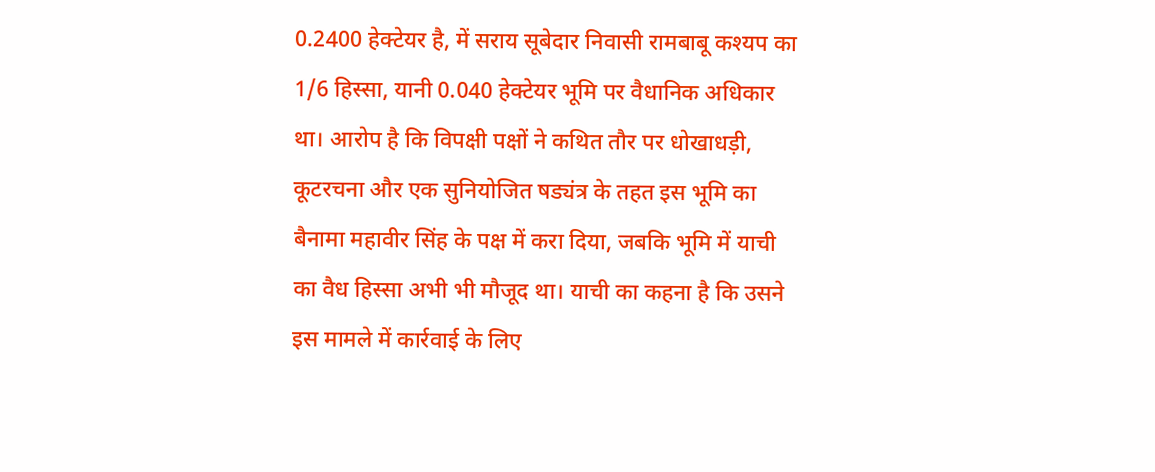0.2400 हेक्टेयर है, में सराय सूबेदार निवासी रामबाबू कश्यप का 1/6 हिस्सा, यानी 0.040 हेक्टेयर भूमि पर वैधानिक अधिकार था। आरोप है कि विपक्षी पक्षों ने कथित तौर पर धोखाधड़ी, कूटरचना और एक सुनियोजित षड्यंत्र के तहत इस भूमि का बैनामा महावीर सिंह के पक्ष में करा दिया, जबकि भूमि में याची का वैध हिस्सा अभी भी मौजूद था। याची का कहना है कि उसने इस मामले में कार्रवाई के लिए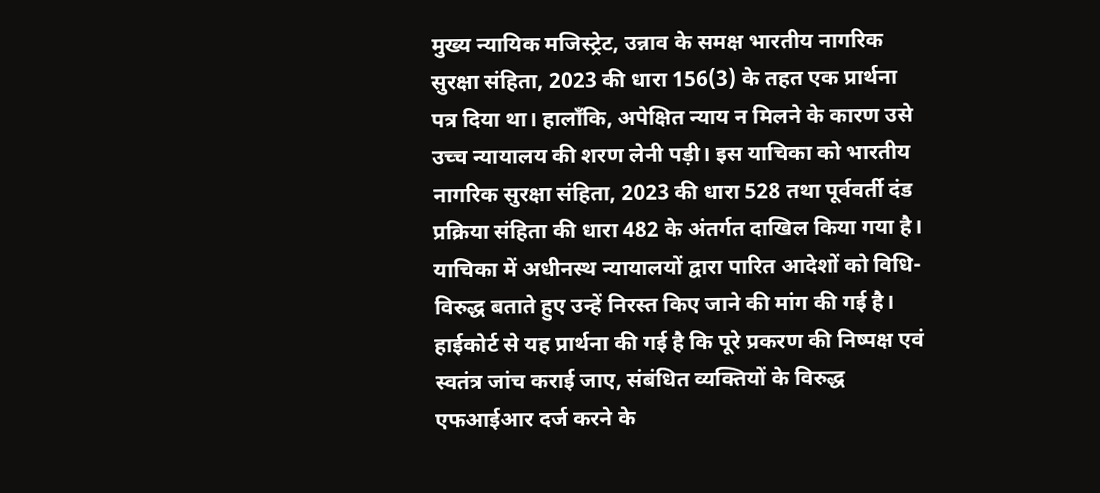मुख्य न्यायिक मजिस्ट्रेट, उन्नाव के समक्ष भारतीय नागरिक सुरक्षा संहिता, 2023 की धारा 156(3) के तहत एक प्रार्थना पत्र दिया था। हालाँकि, अपेक्षित न्याय न मिलने के कारण उसे उच्च न्यायालय की शरण लेनी पड़ी। इस याचिका को भारतीय नागरिक सुरक्षा संहिता, 2023 की धारा 528 तथा पूर्ववर्ती दंड प्रक्रिया संहिता की धारा 482 के अंतर्गत दाखिल किया गया है। याचिका में अधीनस्थ न्यायालयों द्वारा पारित आदेशों को विधि-विरुद्ध बताते हुए उन्हें निरस्त किए जाने की मांग की गई है। हाईकोर्ट से यह प्रार्थना की गई है कि पूरे प्रकरण की निष्पक्ष एवं स्वतंत्र जांच कराई जाए, संबंधित व्यक्तियों के विरुद्ध एफआईआर दर्ज करने के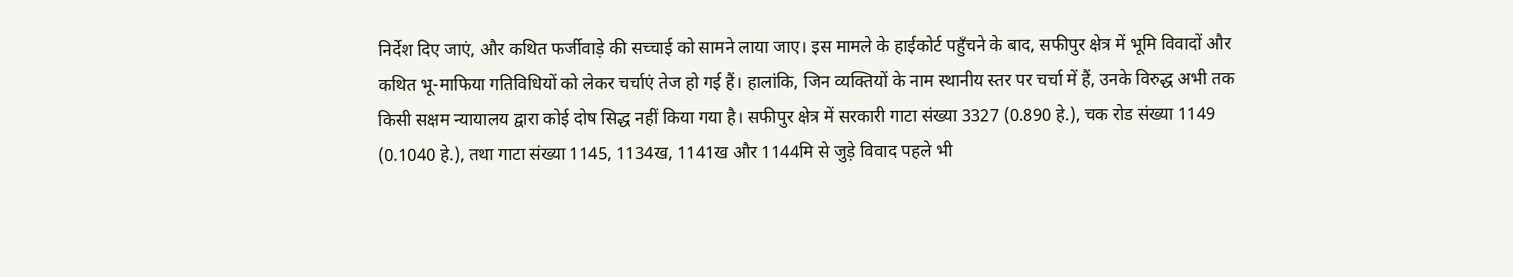निर्देश दिए जाएं, और कथित फर्जीवाड़े की सच्चाई को सामने लाया जाए। इस मामले के हाईकोर्ट पहुँचने के बाद, सफीपुर क्षेत्र में भूमि विवादों और कथित भू-माफिया गतिविधियों को लेकर चर्चाएं तेज हो गई हैं। हालांकि, जिन व्यक्तियों के नाम स्थानीय स्तर पर चर्चा में हैं, उनके विरुद्ध अभी तक किसी सक्षम न्यायालय द्वारा कोई दोष सिद्ध नहीं किया गया है। सफीपुर क्षेत्र में सरकारी गाटा संख्या 3327 (0.890 हे.), चक रोड संख्या 1149 (0.1040 हे.), तथा गाटा संख्या 1145, 1134ख, 1141ख और 1144मि से जुड़े विवाद पहले भी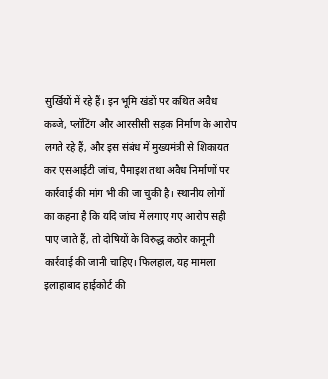सुर्खियों में रहे हैं। इन भूमि खंडों पर कथित अवैध कब्जे, प्लॉटिंग और आरसीसी सड़क निर्माण के आरोप लगते रहे हैं, और इस संबंध में मुख्यमंत्री से शिकायत कर एसआईटी जांच, पैमाइश तथा अवैध निर्माणों पर कार्रवाई की मांग भी की जा चुकी है। स्थानीय लोगों का कहना है कि यदि जांच में लगाए गए आरोप सही पाए जाते हैं, तो दोषियों के विरुद्ध कठोर कानूनी कार्रवाई की जानी चाहिए। फिलहाल, यह मामला इलाहाबाद हाईकोर्ट की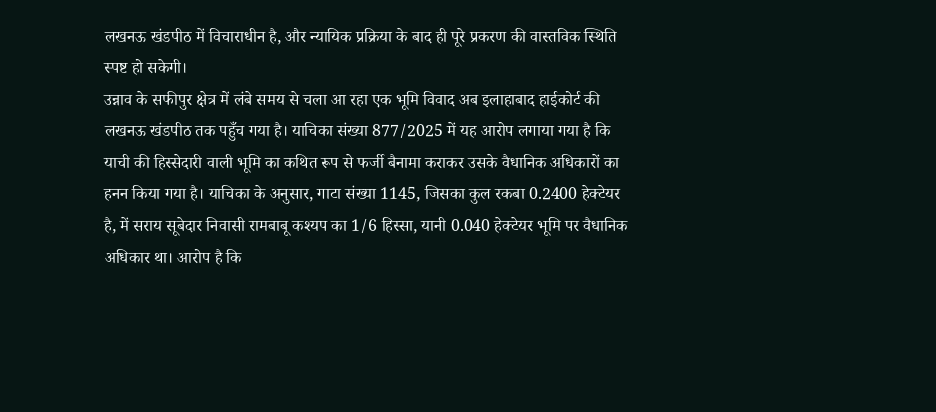लखनऊ खंडपीठ में विचाराधीन है, और न्यायिक प्रक्रिया के बाद ही पूरे प्रकरण की वास्तविक स्थिति स्पष्ट हो सकेगी।
उन्नाव के सफीपुर क्षेत्र में लंबे समय से चला आ रहा एक भूमि विवाद अब इलाहाबाद हाईकोर्ट की लखनऊ खंडपीठ तक पहुँच गया है। याचिका संख्या 877/2025 में यह आरोप लगाया गया है कि याची की हिस्सेदारी वाली भूमि का कथित रूप से फर्जी बैनामा कराकर उसके वैधानिक अधिकारों का हनन किया गया है। याचिका के अनुसार, गाटा संख्या 1145, जिसका कुल रकबा 0.2400 हेक्टेयर है, में सराय सूबेदार निवासी रामबाबू कश्यप का 1/6 हिस्सा, यानी 0.040 हेक्टेयर भूमि पर वैधानिक अधिकार था। आरोप है कि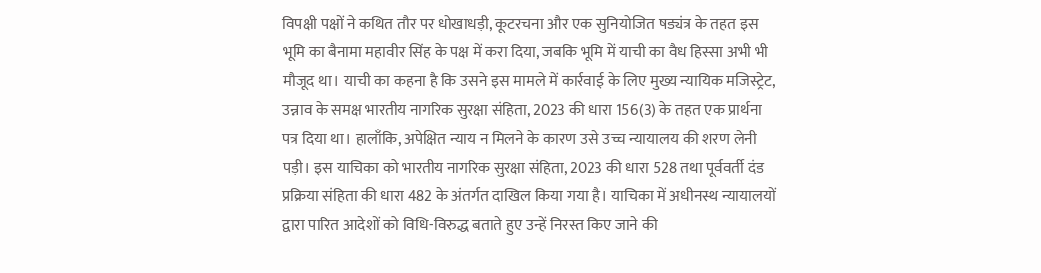विपक्षी पक्षों ने कथित तौर पर धोखाधड़ी, कूटरचना और एक सुनियोजित षड्यंत्र के तहत इस भूमि का बैनामा महावीर सिंह के पक्ष में करा दिया, जबकि भूमि में याची का वैध हिस्सा अभी भी मौजूद था। याची का कहना है कि उसने इस मामले में कार्रवाई के लिए मुख्य न्यायिक मजिस्ट्रेट, उन्नाव के समक्ष भारतीय नागरिक सुरक्षा संहिता, 2023 की धारा 156(3) के तहत एक प्रार्थना पत्र दिया था। हालाँकि, अपेक्षित न्याय न मिलने के कारण उसे उच्च न्यायालय की शरण लेनी पड़ी। इस याचिका को भारतीय नागरिक सुरक्षा संहिता, 2023 की धारा 528 तथा पूर्ववर्ती दंड प्रक्रिया संहिता की धारा 482 के अंतर्गत दाखिल किया गया है। याचिका में अधीनस्थ न्यायालयों द्वारा पारित आदेशों को विधि-विरुद्ध बताते हुए उन्हें निरस्त किए जाने की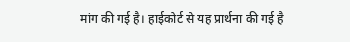मांग की गई है। हाईकोर्ट से यह प्रार्थना की गई है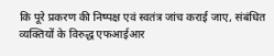कि पूरे प्रकरण की निष्पक्ष एवं स्वतंत्र जांच कराई जाए, संबंधित व्यक्तियों के विरुद्ध एफआईआर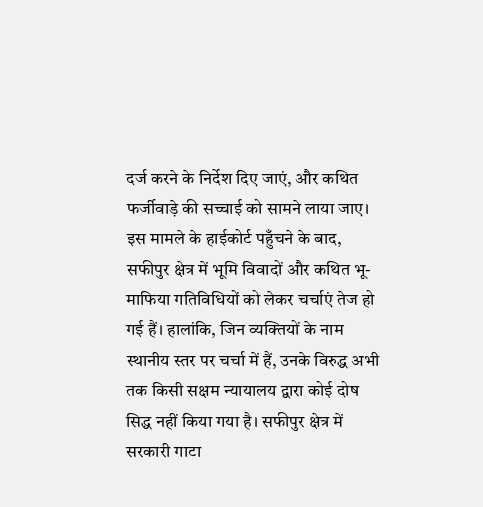दर्ज करने के निर्देश दिए जाएं, और कथित फर्जीवाड़े की सच्चाई को सामने लाया जाए। इस मामले के हाईकोर्ट पहुँचने के बाद, सफीपुर क्षेत्र में भूमि विवादों और कथित भू-माफिया गतिविधियों को लेकर चर्चाएं तेज हो गई हैं। हालांकि, जिन व्यक्तियों के नाम स्थानीय स्तर पर चर्चा में हैं, उनके विरुद्ध अभी तक किसी सक्षम न्यायालय द्वारा कोई दोष सिद्ध नहीं किया गया है। सफीपुर क्षेत्र में सरकारी गाटा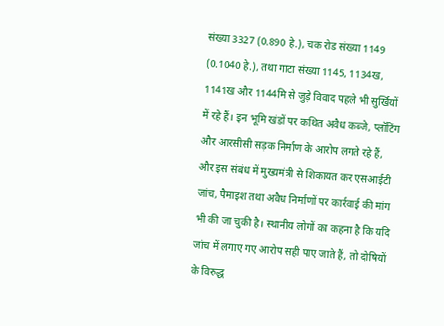संख्या 3327 (0.890 हे.), चक रोड संख्या 1149 (0.1040 हे.), तथा गाटा संख्या 1145, 1134ख, 1141ख और 1144मि से जुड़े विवाद पहले भी सुर्खियों में रहे हैं। इन भूमि खंडों पर कथित अवैध कब्जे, प्लॉटिंग और आरसीसी सड़क निर्माण के आरोप लगते रहे हैं, और इस संबंध में मुख्यमंत्री से शिकायत कर एसआईटी जांच, पैमाइश तथा अवैध निर्माणों पर कार्रवाई की मांग भी की जा चुकी है। स्थानीय लोगों का कहना है कि यदि जांच में लगाए गए आरोप सही पाए जाते हैं, तो दोषियों के विरुद्ध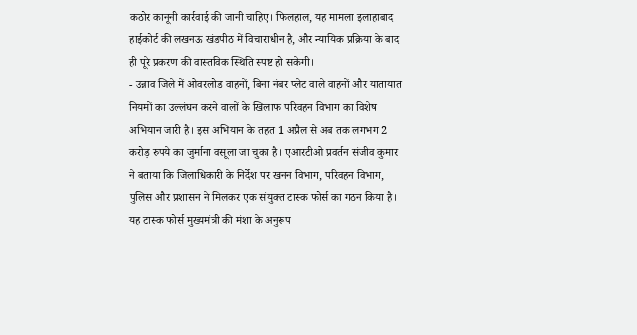कठोर कानूनी कार्रवाई की जानी चाहिए। फिलहाल, यह मामला इलाहाबाद हाईकोर्ट की लखनऊ खंडपीठ में विचाराधीन है, और न्यायिक प्रक्रिया के बाद ही पूरे प्रकरण की वास्तविक स्थिति स्पष्ट हो सकेगी।
- उन्नाव जिले में ओवरलोड वाहनों, बिना नंबर प्लेट वाले वाहनों और यातायात नियमों का उल्लंघन करने वालों के खिलाफ परिवहन विभाग का विशेष अभियान जारी है। इस अभियान के तहत 1 अप्रैल से अब तक लगभग 2 करोड़ रुपये का जुर्माना वसूला जा चुका है। एआरटीओ प्रवर्तन संजीव कुमार ने बताया कि जिलाधिकारी के निर्देश पर खनन विभाग, परिवहन विभाग, पुलिस और प्रशासन ने मिलकर एक संयुक्त टास्क फोर्स का गठन किया है। यह टास्क फोर्स मुख्यमंत्री की मंशा के अनुरूप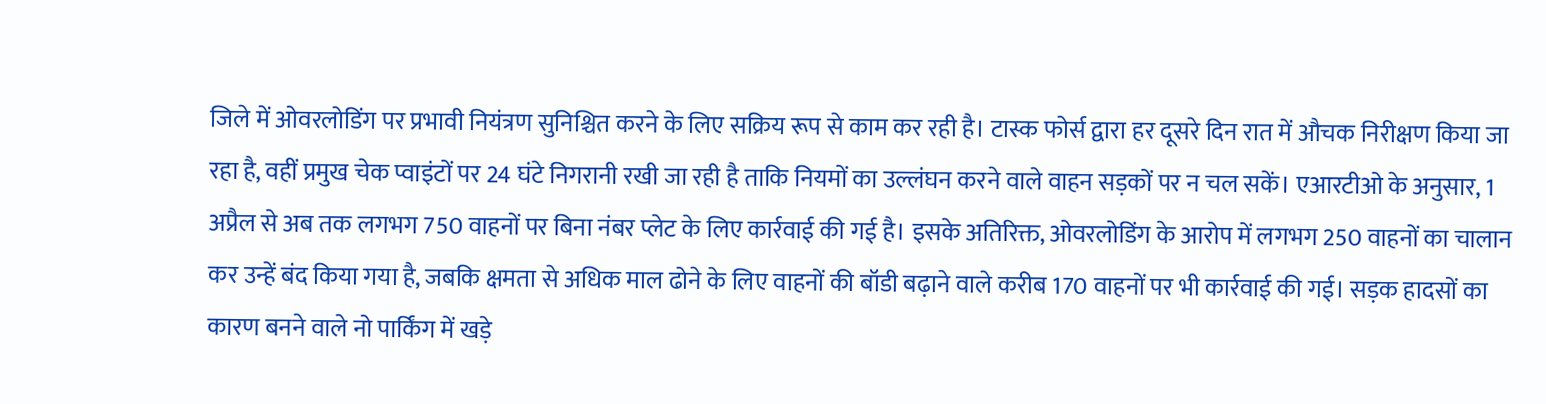जिले में ओवरलोडिंग पर प्रभावी नियंत्रण सुनिश्चित करने के लिए सक्रिय रूप से काम कर रही है। टास्क फोर्स द्वारा हर दूसरे दिन रात में औचक निरीक्षण किया जा रहा है, वहीं प्रमुख चेक प्वाइंटों पर 24 घंटे निगरानी रखी जा रही है ताकि नियमों का उल्लंघन करने वाले वाहन सड़कों पर न चल सकें। एआरटीओ के अनुसार, 1 अप्रैल से अब तक लगभग 750 वाहनों पर बिना नंबर प्लेट के लिए कार्रवाई की गई है। इसके अतिरिक्त, ओवरलोडिंग के आरोप में लगभग 250 वाहनों का चालान कर उन्हें बंद किया गया है, जबकि क्षमता से अधिक माल ढोने के लिए वाहनों की बॉडी बढ़ाने वाले करीब 170 वाहनों पर भी कार्रवाई की गई। सड़क हादसों का कारण बनने वाले नो पार्किंग में खड़े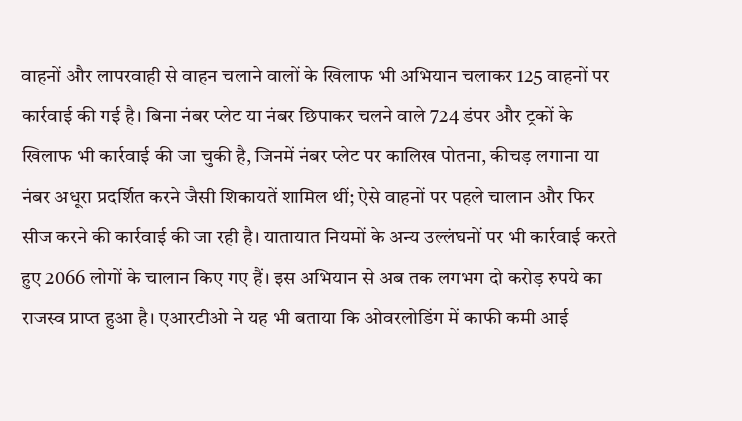वाहनों और लापरवाही से वाहन चलाने वालों के खिलाफ भी अभियान चलाकर 125 वाहनों पर कार्रवाई की गई है। बिना नंबर प्लेट या नंबर छिपाकर चलने वाले 724 डंपर और ट्रकों के खिलाफ भी कार्रवाई की जा चुकी है, जिनमें नंबर प्लेट पर कालिख पोतना, कीचड़ लगाना या नंबर अधूरा प्रदर्शित करने जैसी शिकायतें शामिल थीं; ऐसे वाहनों पर पहले चालान और फिर सीज करने की कार्रवाई की जा रही है। यातायात नियमों के अन्य उल्लंघनों पर भी कार्रवाई करते हुए 2066 लोगों के चालान किए गए हैं। इस अभियान से अब तक लगभग दो करोड़ रुपये का राजस्व प्राप्त हुआ है। एआरटीओ ने यह भी बताया कि ओवरलोडिंग में काफी कमी आई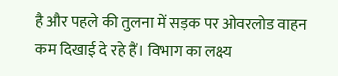है और पहले की तुलना में सड़क पर ओवरलोड वाहन कम दिखाई दे रहे हैं। विभाग का लक्ष्य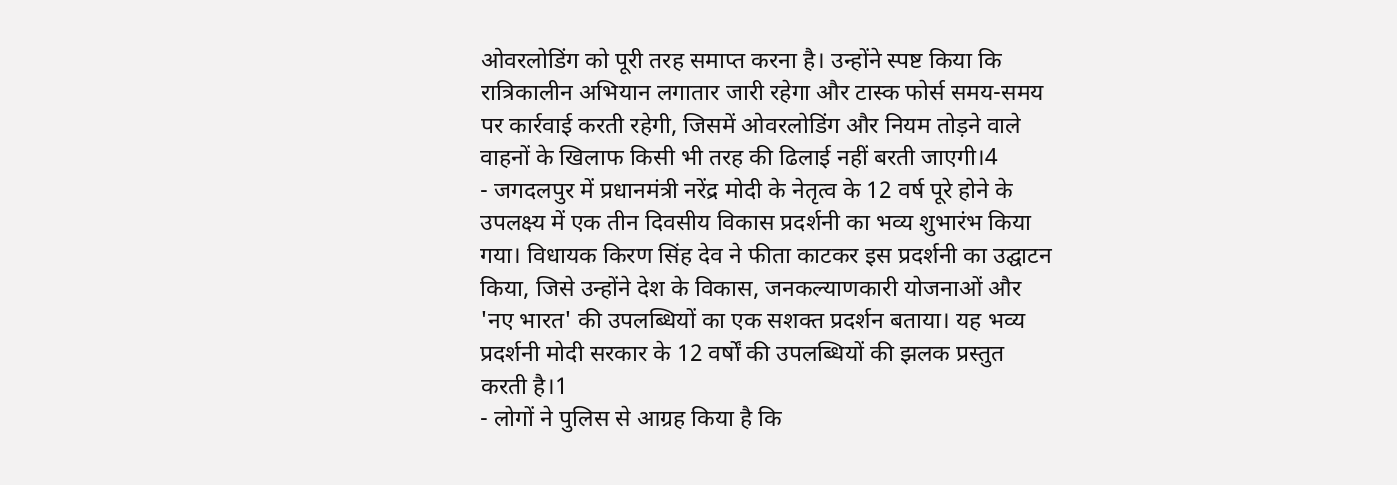ओवरलोडिंग को पूरी तरह समाप्त करना है। उन्होंने स्पष्ट किया कि रात्रिकालीन अभियान लगातार जारी रहेगा और टास्क फोर्स समय-समय पर कार्रवाई करती रहेगी, जिसमें ओवरलोडिंग और नियम तोड़ने वाले वाहनों के खिलाफ किसी भी तरह की ढिलाई नहीं बरती जाएगी।4
- जगदलपुर में प्रधानमंत्री नरेंद्र मोदी के नेतृत्व के 12 वर्ष पूरे होने के उपलक्ष्य में एक तीन दिवसीय विकास प्रदर्शनी का भव्य शुभारंभ किया गया। विधायक किरण सिंह देव ने फीता काटकर इस प्रदर्शनी का उद्घाटन किया, जिसे उन्होंने देश के विकास, जनकल्याणकारी योजनाओं और 'नए भारत' की उपलब्धियों का एक सशक्त प्रदर्शन बताया। यह भव्य प्रदर्शनी मोदी सरकार के 12 वर्षों की उपलब्धियों की झलक प्रस्तुत करती है।1
- लोगों ने पुलिस से आग्रह किया है कि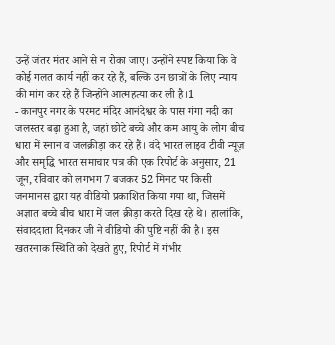उन्हें जंतर मंतर आने से न रोका जाए। उन्होंने स्पष्ट किया कि वे कोई गलत कार्य नहीं कर रहे हैं, बल्कि उन छात्रों के लिए न्याय की मांग कर रहे हैं जिन्होंने आत्महत्या कर ली है।1
- कानपुर नगर के परमट मंदिर आनंदेश्वर के पास गंगा नदी का जलस्तर बढ़ा हुआ है, जहां छोटे बच्चे और कम आयु के लोग बीच धारा में स्नान व जलक्रीड़ा कर रहे हैं। वंदे भारत लाइव टीवी न्यूज़ और समृद्धि भारत समाचार पत्र की एक रिपोर्ट के अनुसार, 21 जून, रविवार को लगभग 7 बजकर 52 मिनट पर किसी जनमानस द्वारा यह वीडियो प्रकाशित किया गया था, जिसमें अज्ञात बच्चे बीच धारा में जल क्रीड़ा करते दिख रहे थे। हालांकि, संवाददाता दिनकर जी ने वीडियो की पुष्टि नहीं की है। इस खतरनाक स्थिति को देखते हुए, रिपोर्ट में गंभीर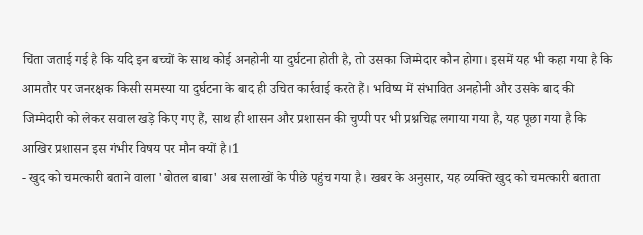चिंता जताई गई है कि यदि इन बच्चों के साथ कोई अनहोनी या दुर्घटना होती है, तो उसका जिम्मेदार कौन होगा। इसमें यह भी कहा गया है कि आमतौर पर जनरक्षक किसी समस्या या दुर्घटना के बाद ही उचित कार्रवाई करते हैं। भविष्य में संभावित अनहोनी और उसके बाद की जिम्मेदारी को लेकर सवाल खड़े किए गए हैं, साथ ही शासन और प्रशासन की चुप्पी पर भी प्रश्नचिह्न लगाया गया है, यह पूछा गया है कि आखिर प्रशासन इस गंभीर विषय पर मौन क्यों है।1
- खुद को चमत्कारी बताने वाला 'बोतल बाबा' अब सलाखों के पीछे पहुंच गया है। खबर के अनुसार, यह व्यक्ति खुद को चमत्कारी बताता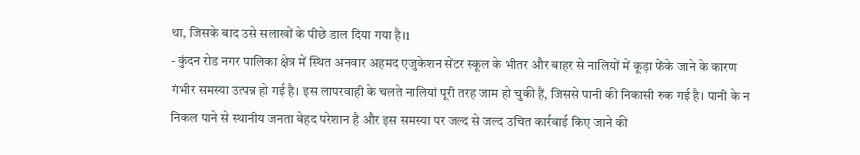था, जिसके बाद उसे सलाखों के पीछे डाल दिया गया है।1
- कुंदन रोड नगर पालिका क्षेत्र में स्थित अनवार अहमद एजुकेशन सेंटर स्कूल के भीतर और बाहर से नालियों में कूड़ा फेंके जाने के कारण गंभीर समस्या उत्पन्न हो गई है। इस लापरवाही के चलते नालियां पूरी तरह जाम हो चुकी हैं, जिससे पानी की निकासी रुक गई है। पानी के न निकल पाने से स्थानीय जनता बेहद परेशान है और इस समस्या पर जल्द से जल्द उचित कार्रवाई किए जाने की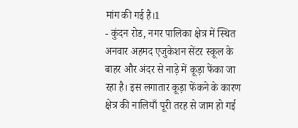मांग की गई है।1
- कुंदन रोड, नगर पालिका क्षेत्र में स्थित अनवार अहमद एजुकेशन सेंटर स्कूल के बाहर और अंदर से नाड़े में कूड़ा फेंका जा रहा है। इस लगातार कूड़ा फेंकने के कारण क्षेत्र की नालियाँ पूरी तरह से जाम हो गई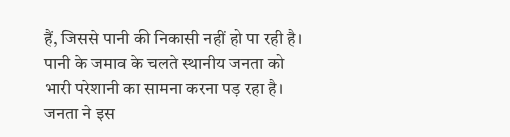हैं, जिससे पानी की निकासी नहीं हो पा रही है। पानी के जमाव के चलते स्थानीय जनता को भारी परेशानी का सामना करना पड़ रहा है। जनता ने इस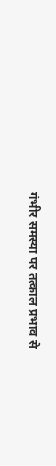गंभीर समस्या पर तत्काल प्रभाव से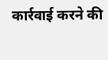कार्रवाई करने की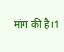मांग की है।1